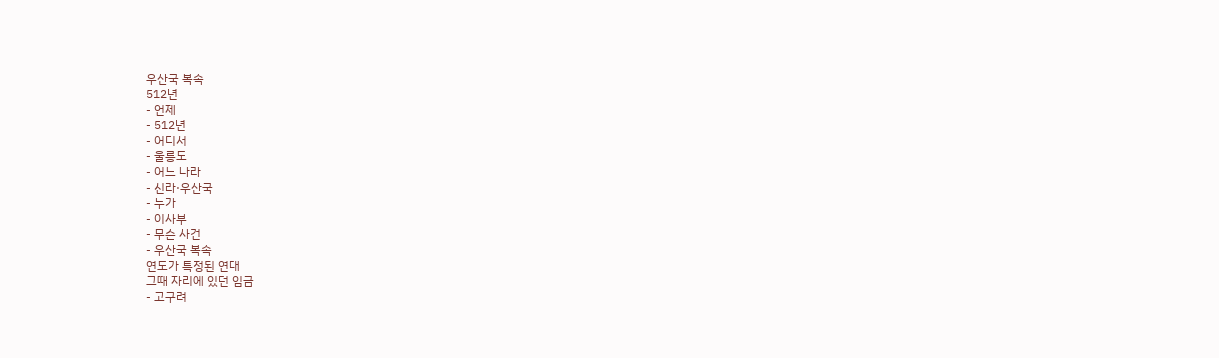우산국 복속
512년
- 언제
- 512년
- 어디서
- 울릉도
- 어느 나라
- 신라·우산국
- 누가
- 이사부
- 무슨 사건
- 우산국 복속
연도가 특정된 연대
그때 자리에 있던 임금
- 고구려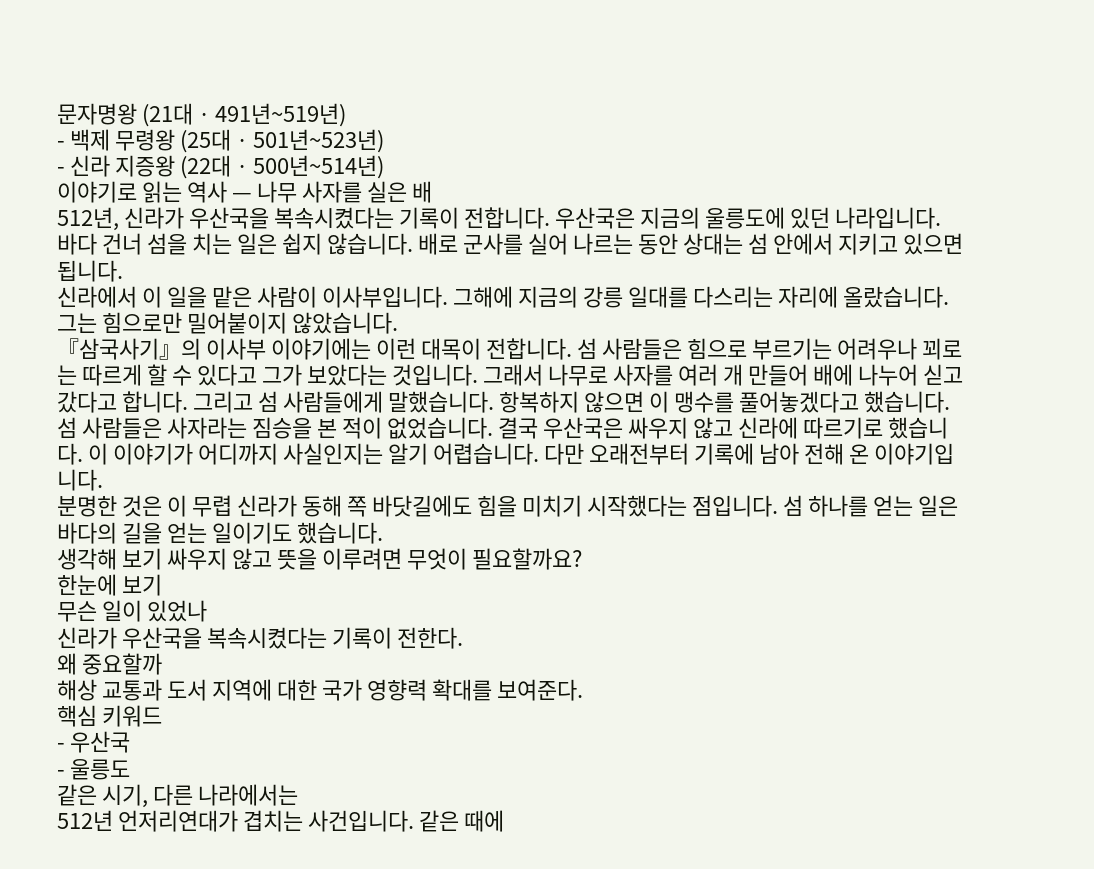문자명왕 (21대 · 491년~519년)
- 백제 무령왕 (25대 · 501년~523년)
- 신라 지증왕 (22대 · 500년~514년)
이야기로 읽는 역사 — 나무 사자를 실은 배
512년, 신라가 우산국을 복속시켰다는 기록이 전합니다. 우산국은 지금의 울릉도에 있던 나라입니다.
바다 건너 섬을 치는 일은 쉽지 않습니다. 배로 군사를 실어 나르는 동안 상대는 섬 안에서 지키고 있으면 됩니다.
신라에서 이 일을 맡은 사람이 이사부입니다. 그해에 지금의 강릉 일대를 다스리는 자리에 올랐습니다. 그는 힘으로만 밀어붙이지 않았습니다.
『삼국사기』의 이사부 이야기에는 이런 대목이 전합니다. 섬 사람들은 힘으로 부르기는 어려우나 꾀로는 따르게 할 수 있다고 그가 보았다는 것입니다. 그래서 나무로 사자를 여러 개 만들어 배에 나누어 싣고 갔다고 합니다. 그리고 섬 사람들에게 말했습니다. 항복하지 않으면 이 맹수를 풀어놓겠다고 했습니다.
섬 사람들은 사자라는 짐승을 본 적이 없었습니다. 결국 우산국은 싸우지 않고 신라에 따르기로 했습니다. 이 이야기가 어디까지 사실인지는 알기 어렵습니다. 다만 오래전부터 기록에 남아 전해 온 이야기입니다.
분명한 것은 이 무렵 신라가 동해 쪽 바닷길에도 힘을 미치기 시작했다는 점입니다. 섬 하나를 얻는 일은 바다의 길을 얻는 일이기도 했습니다.
생각해 보기 싸우지 않고 뜻을 이루려면 무엇이 필요할까요?
한눈에 보기
무슨 일이 있었나
신라가 우산국을 복속시켰다는 기록이 전한다.
왜 중요할까
해상 교통과 도서 지역에 대한 국가 영향력 확대를 보여준다.
핵심 키워드
- 우산국
- 울릉도
같은 시기, 다른 나라에서는
512년 언저리연대가 겹치는 사건입니다. 같은 때에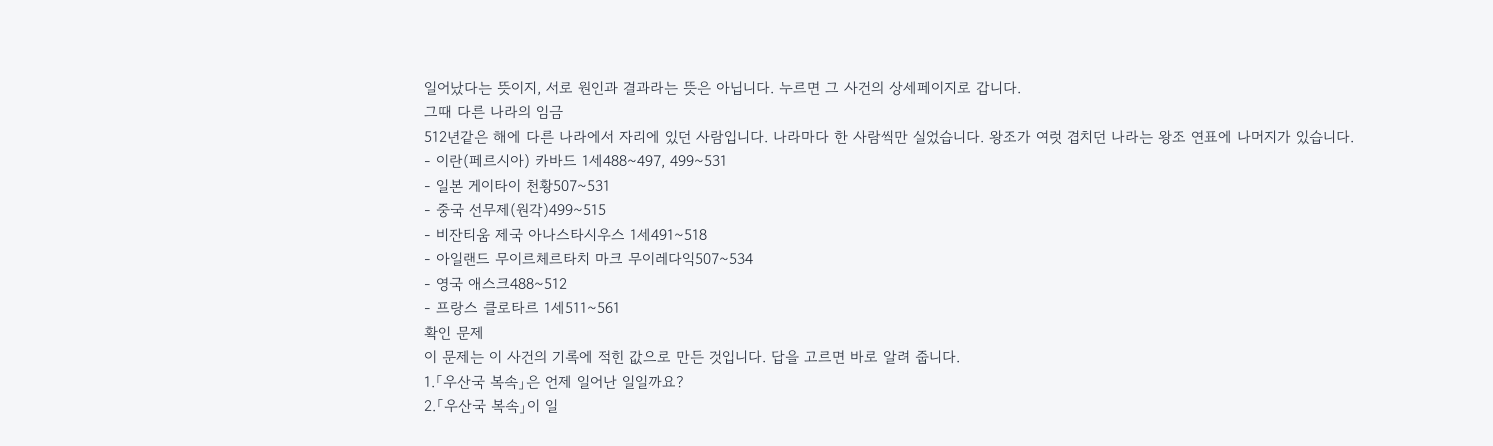일어났다는 뜻이지, 서로 원인과 결과라는 뜻은 아닙니다. 누르면 그 사건의 상세페이지로 갑니다.
그때 다른 나라의 임금
512년같은 해에 다른 나라에서 자리에 있던 사람입니다. 나라마다 한 사람씩만 실었습니다. 왕조가 여럿 겹치던 나라는 왕조 연표에 나머지가 있습니다.
- 이란(페르시아) 카바드 1세488~497, 499~531
- 일본 게이타이 천황507~531
- 중국 선무제(원각)499~515
- 비잔티움 제국 아나스타시우스 1세491~518
- 아일랜드 무이르체르타치 마크 무이레다익507~534
- 영국 애스크488~512
- 프랑스 클로타르 1세511~561
확인 문제
이 문제는 이 사건의 기록에 적힌 값으로 만든 것입니다. 답을 고르면 바로 알려 줍니다.
1.「우산국 복속」은 언제 일어난 일일까요?
2.「우산국 복속」이 일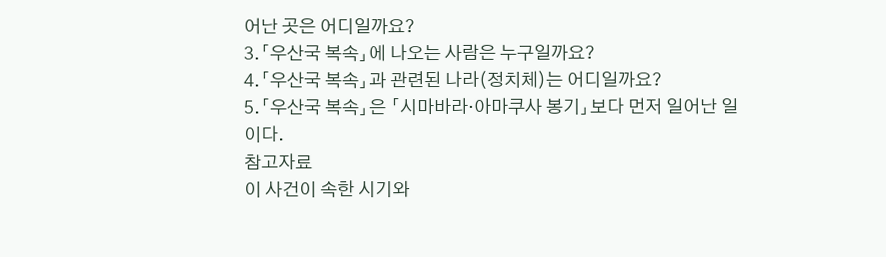어난 곳은 어디일까요?
3.「우산국 복속」에 나오는 사람은 누구일까요?
4.「우산국 복속」과 관련된 나라(정치체)는 어디일까요?
5.「우산국 복속」은 「시마바라·아마쿠사 봉기」보다 먼저 일어난 일이다.
참고자료
이 사건이 속한 시기와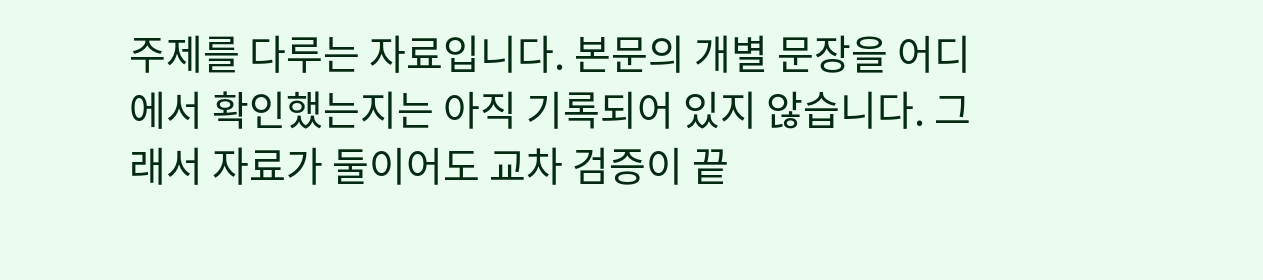주제를 다루는 자료입니다. 본문의 개별 문장을 어디에서 확인했는지는 아직 기록되어 있지 않습니다. 그래서 자료가 둘이어도 교차 검증이 끝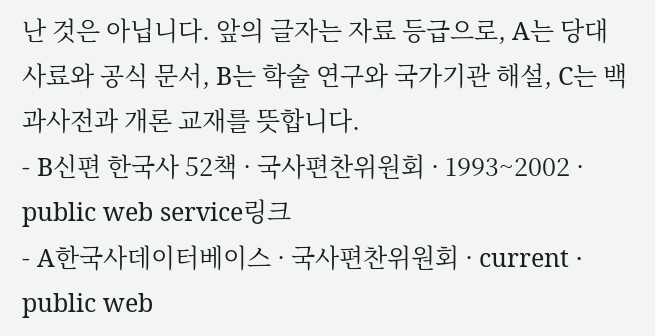난 것은 아닙니다. 앞의 글자는 자료 등급으로, A는 당대 사료와 공식 문서, B는 학술 연구와 국가기관 해설, C는 백과사전과 개론 교재를 뜻합니다.
- B신편 한국사 52책 · 국사편찬위원회 · 1993~2002 · public web service링크
- A한국사데이터베이스 · 국사편찬위원회 · current · public web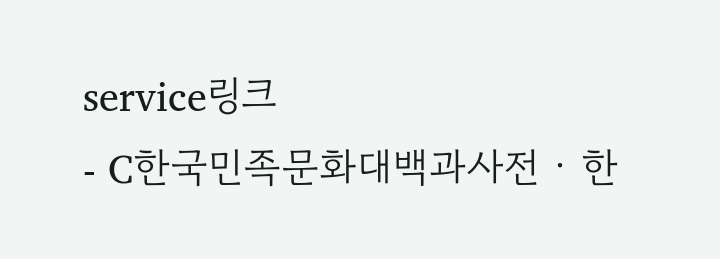service링크
- C한국민족문화대백과사전 · 한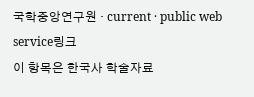국학중앙연구원 · current · public web service링크
이 항목은 한국사 학술자료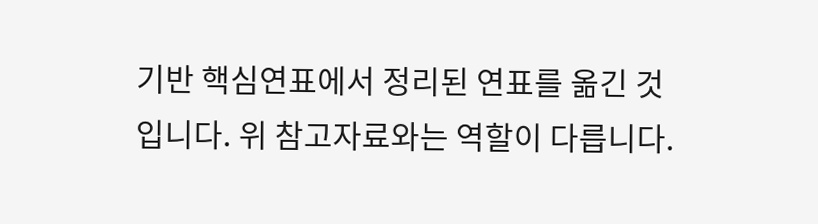기반 핵심연표에서 정리된 연표를 옮긴 것입니다. 위 참고자료와는 역할이 다릅니다.